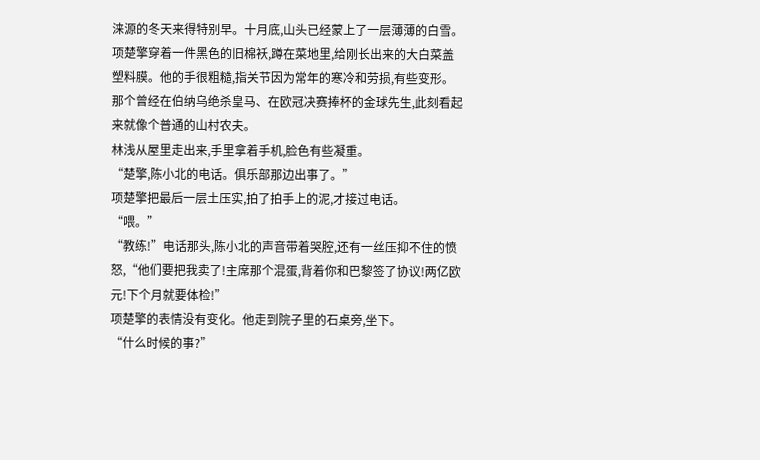涞源的冬天来得特别早。十月底,山头已经蒙上了一层薄薄的白雪。
项楚擎穿着一件黑色的旧棉袄,蹲在菜地里,给刚长出来的大白菜盖塑料膜。他的手很粗糙,指关节因为常年的寒冷和劳损,有些变形。那个曾经在伯纳乌绝杀皇马、在欧冠决赛捧杯的金球先生,此刻看起来就像个普通的山村农夫。
林浅从屋里走出来,手里拿着手机,脸色有些凝重。
“楚擎,陈小北的电话。俱乐部那边出事了。”
项楚擎把最后一层土压实,拍了拍手上的泥,才接过电话。
“喂。”
“教练!”电话那头,陈小北的声音带着哭腔,还有一丝压抑不住的愤怒,“他们要把我卖了!主席那个混蛋,背着你和巴黎签了协议!两亿欧元!下个月就要体检!”
项楚擎的表情没有变化。他走到院子里的石桌旁,坐下。
“什么时候的事?”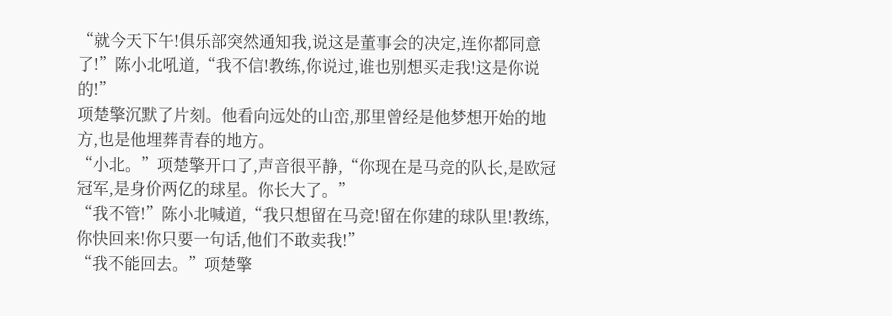“就今天下午!俱乐部突然通知我,说这是董事会的决定,连你都同意了!”陈小北吼道,“我不信!教练,你说过,谁也别想买走我!这是你说的!”
项楚擎沉默了片刻。他看向远处的山峦,那里曾经是他梦想开始的地方,也是他埋葬青春的地方。
“小北。”项楚擎开口了,声音很平静,“你现在是马竞的队长,是欧冠冠军,是身价两亿的球星。你长大了。”
“我不管!”陈小北喊道,“我只想留在马竞!留在你建的球队里!教练,你快回来!你只要一句话,他们不敢卖我!”
“我不能回去。”项楚擎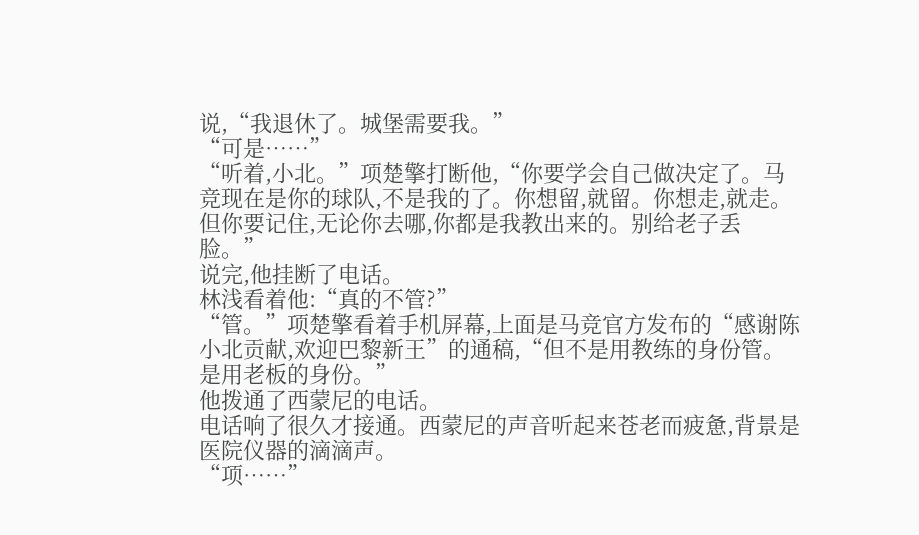说,“我退休了。城堡需要我。”
“可是……”
“听着,小北。”项楚擎打断他,“你要学会自己做决定了。马竞现在是你的球队,不是我的了。你想留,就留。你想走,就走。但你要记住,无论你去哪,你都是我教出来的。别给老子丢脸。”
说完,他挂断了电话。
林浅看着他:“真的不管?”
“管。”项楚擎看着手机屏幕,上面是马竞官方发布的“感谢陈小北贡献,欢迎巴黎新王”的通稿,“但不是用教练的身份管。是用老板的身份。”
他拨通了西蒙尼的电话。
电话响了很久才接通。西蒙尼的声音听起来苍老而疲惫,背景是医院仪器的滴滴声。
“项……”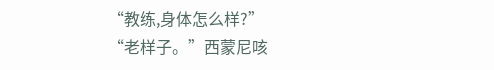“教练,身体怎么样?”
“老样子。”西蒙尼咳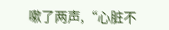嗽了两声,“心脏不